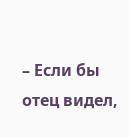– Если бы отец видел,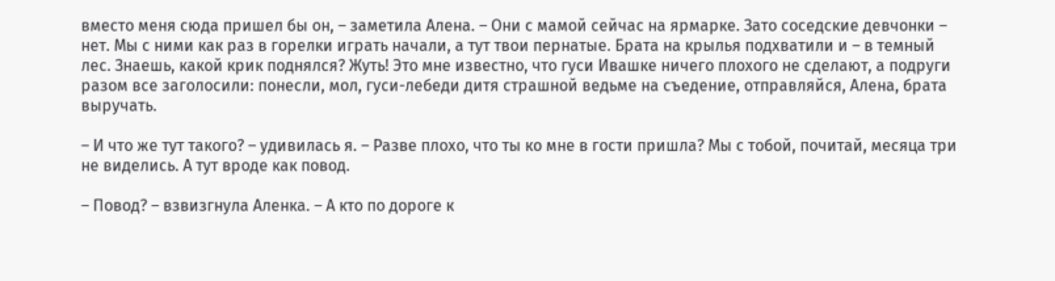вместо меня сюда пришел бы он, – заметила Алена. – Они с мамой сейчас на ярмарке. Зато соседские девчонки – нет. Мы с ними как раз в горелки играть начали, а тут твои пернатые. Брата на крылья подхватили и – в темный лес. Знаешь, какой крик поднялся? Жуть! Это мне известно, что гуси Ивашке ничего плохого не сделают, а подруги разом все заголосили: понесли, мол, гуси-лебеди дитя страшной ведьме на съедение, отправляйся, Алена, брата выручать.

– И что же тут такого? – удивилась я. – Разве плохо, что ты ко мне в гости пришла? Мы с тобой, почитай, месяца три не виделись. А тут вроде как повод.

– Повод? – взвизгнула Аленка. – А кто по дороге к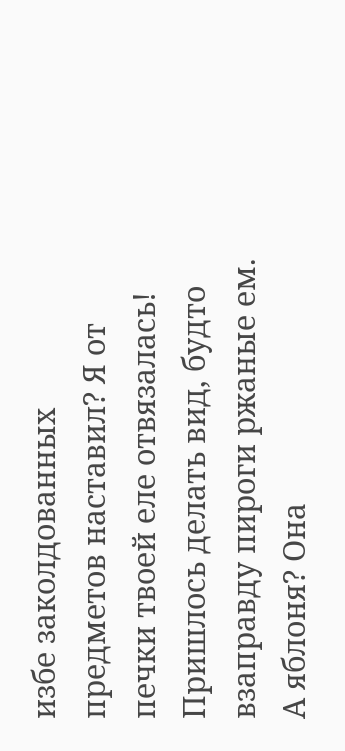избе заколдованных предметов наставил? Я от печки твоей еле отвязалась! Пришлось делать вид, будто взаправду пироги ржаные ем. А яблоня? Она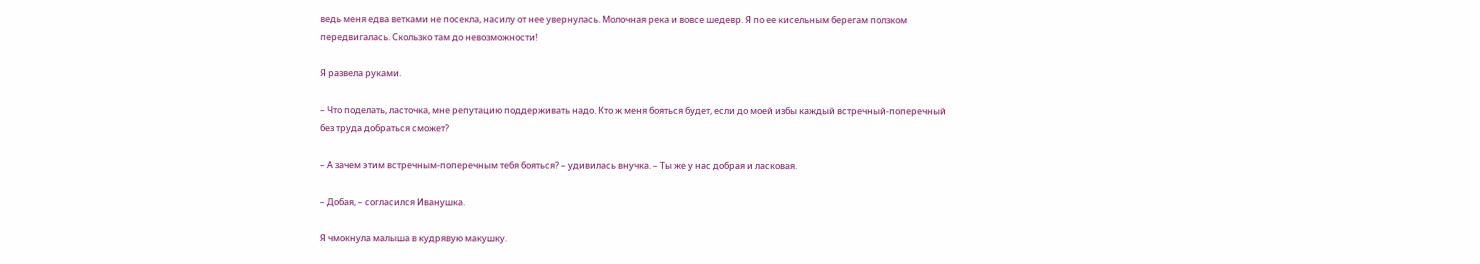ведь меня едва ветками не посекла, насилу от нее увернулась. Молочная река и вовсе шедевр. Я по ее кисельным берегам ползком передвигалась. Скользко там до невозможности!

Я развела руками.

– Что поделать, ласточка, мне репутацию поддерживать надо. Кто ж меня бояться будет, если до моей избы каждый встречный-поперечный без труда добраться сможет?

– А зачем этим встречным-поперечным тебя бояться? – удивилась внучка. – Ты же у нас добрая и ласковая.

– Добая, – согласился Иванушка.

Я чмокнула малыша в кудрявую макушку.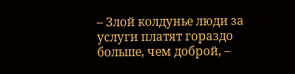– Злой колдунье люди за услуги платят гораздо больше, чем доброй, –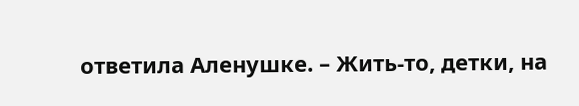ответила Аленушке. – Жить-то, детки, на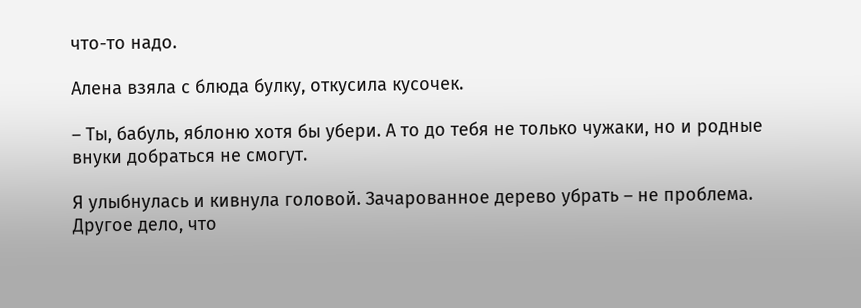что-то надо.

Алена взяла с блюда булку, откусила кусочек.

– Ты, бабуль, яблоню хотя бы убери. А то до тебя не только чужаки, но и родные внуки добраться не смогут.

Я улыбнулась и кивнула головой. Зачарованное дерево убрать – не проблема. Другое дело, что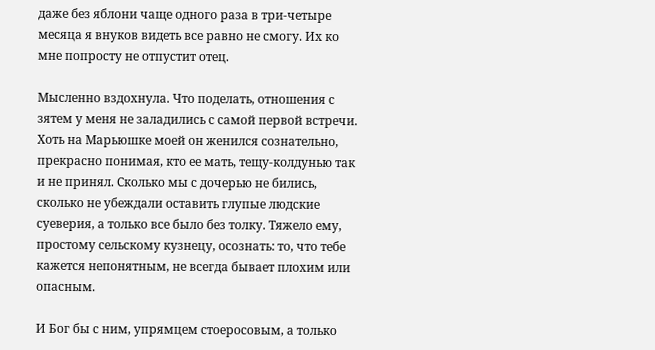даже без яблони чаще одного раза в три-четыре месяца я внуков видеть все равно не смогу. Их ко мне попросту не отпустит отец.

Мысленно вздохнула. Что поделать, отношения с зятем у меня не заладились с самой первой встречи. Хоть на Марьюшке моей он женился сознательно, прекрасно понимая, кто ее мать, тещу-колдунью так и не принял. Сколько мы с дочерью не бились, сколько не убеждали оставить глупые людские суеверия, а только все было без толку. Тяжело ему, простому сельскому кузнецу, осознать: то, что тебе кажется непонятным, не всегда бывает плохим или опасным.

И Бог бы с ним, упрямцем стоеросовым, а только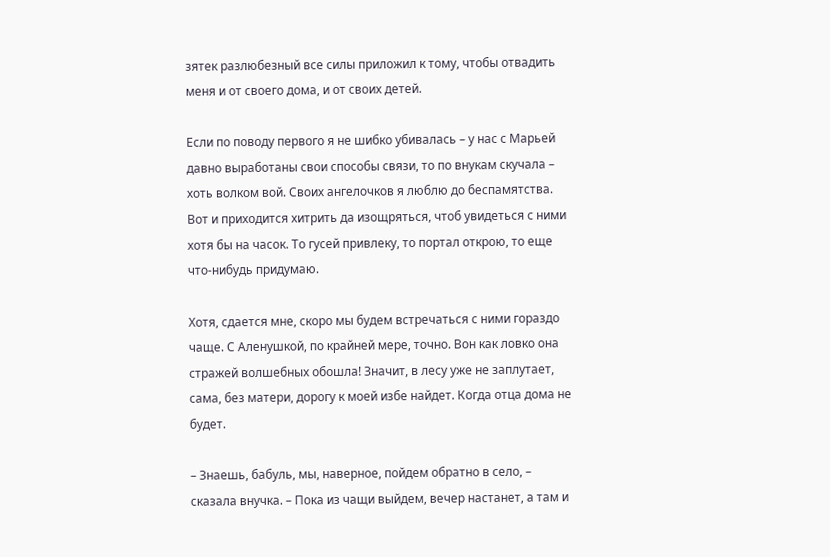зятек разлюбезный все силы приложил к тому, чтобы отвадить меня и от своего дома, и от своих детей.

Если по поводу первого я не шибко убивалась – у нас с Марьей давно выработаны свои способы связи, то по внукам скучала – хоть волком вой. Своих ангелочков я люблю до беспамятства. Вот и приходится хитрить да изощряться, чтоб увидеться с ними хотя бы на часок. То гусей привлеку, то портал открою, то еще что-нибудь придумаю.

Хотя, сдается мне, скоро мы будем встречаться с ними гораздо чаще. С Аленушкой, по крайней мере, точно. Вон как ловко она стражей волшебных обошла! Значит, в лесу уже не заплутает, сама, без матери, дорогу к моей избе найдет. Когда отца дома не будет.

– Знаешь, бабуль, мы, наверное, пойдем обратно в село, – сказала внучка. – Пока из чащи выйдем, вечер настанет, а там и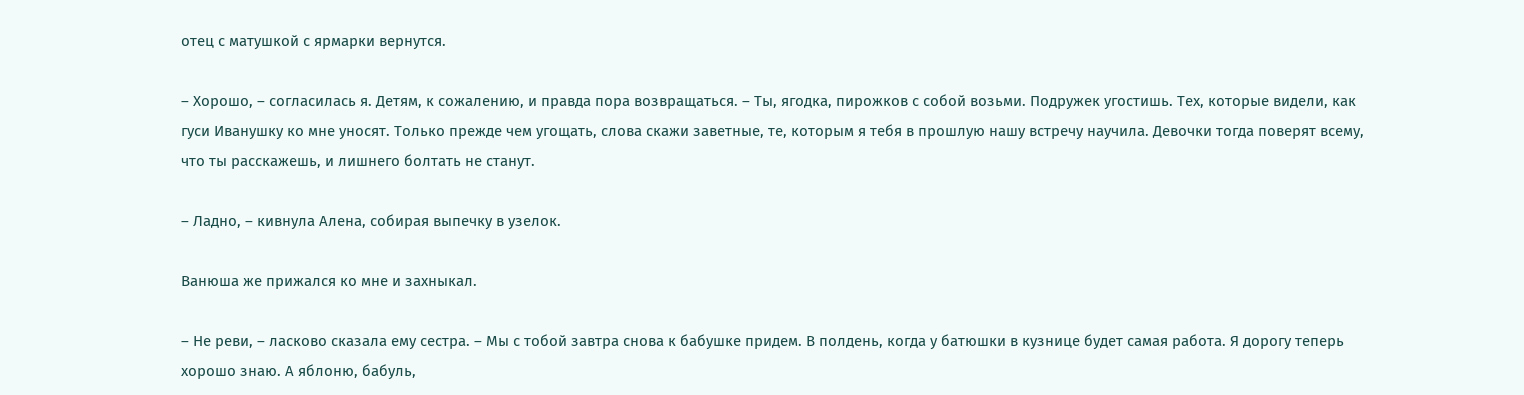отец с матушкой с ярмарки вернутся.

– Хорошо, – согласилась я. Детям, к сожалению, и правда пора возвращаться. – Ты, ягодка, пирожков с собой возьми. Подружек угостишь. Тех, которые видели, как гуси Иванушку ко мне уносят. Только прежде чем угощать, слова скажи заветные, те, которым я тебя в прошлую нашу встречу научила. Девочки тогда поверят всему, что ты расскажешь, и лишнего болтать не станут.

– Ладно, – кивнула Алена, собирая выпечку в узелок.

Ванюша же прижался ко мне и захныкал.

– Не реви, – ласково сказала ему сестра. – Мы с тобой завтра снова к бабушке придем. В полдень, когда у батюшки в кузнице будет самая работа. Я дорогу теперь хорошо знаю. А яблоню, бабуль,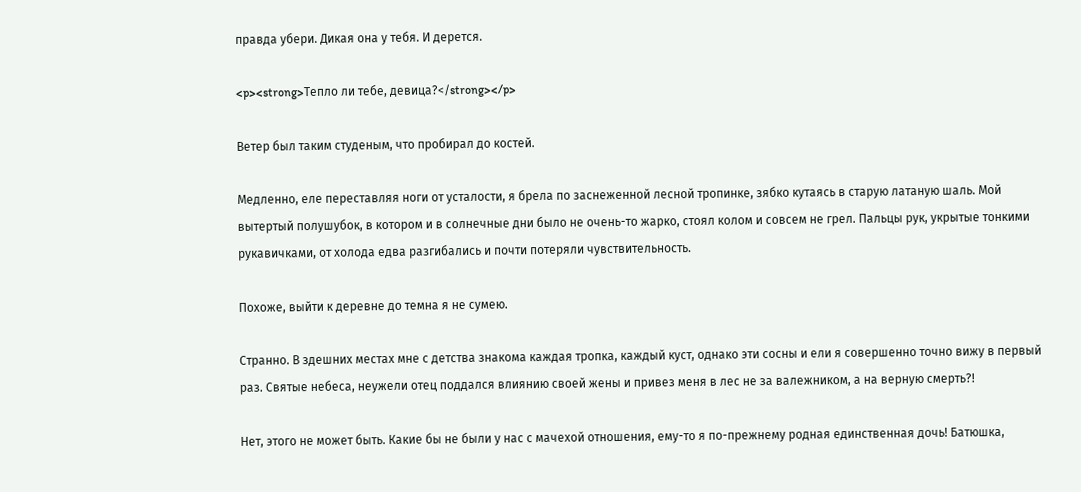правда убери. Дикая она у тебя. И дерется.

<p><strong>Тепло ли тебе, девица?</strong></p>

Ветер был таким студеным, что пробирал до костей.

Медленно, еле переставляя ноги от усталости, я брела по заснеженной лесной тропинке, зябко кутаясь в старую латаную шаль. Мой вытертый полушубок, в котором и в солнечные дни было не очень-то жарко, стоял колом и совсем не грел. Пальцы рук, укрытые тонкими рукавичками, от холода едва разгибались и почти потеряли чувствительность.

Похоже, выйти к деревне до темна я не сумею.

Странно. В здешних местах мне с детства знакома каждая тропка, каждый куст, однако эти сосны и ели я совершенно точно вижу в первый раз. Святые небеса, неужели отец поддался влиянию своей жены и привез меня в лес не за валежником, а на верную смерть?!

Нет, этого не может быть. Какие бы не были у нас с мачехой отношения, ему-то я по-прежнему родная единственная дочь! Батюшка,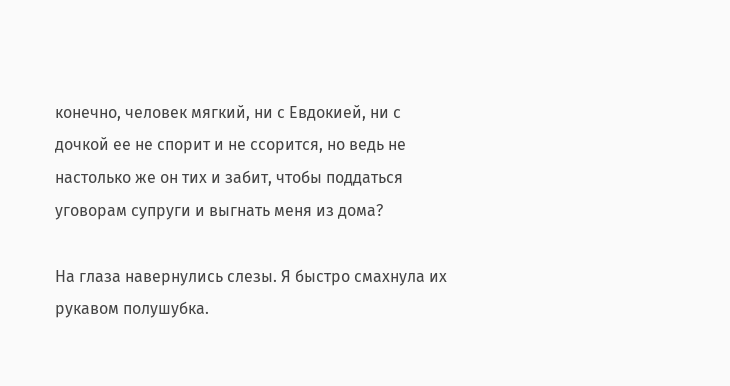конечно, человек мягкий, ни с Евдокией, ни с дочкой ее не спорит и не ссорится, но ведь не настолько же он тих и забит, чтобы поддаться уговорам супруги и выгнать меня из дома?

На глаза навернулись слезы. Я быстро смахнула их рукавом полушубка.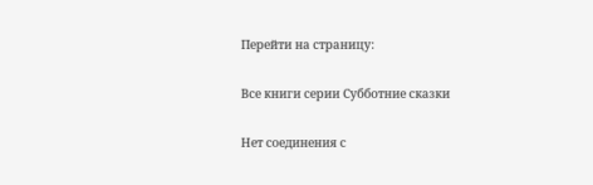Перейти на страницу:

Все книги серии Субботние сказки

Нет соединения с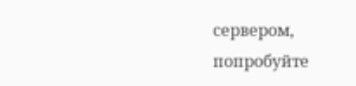сервером, попробуйте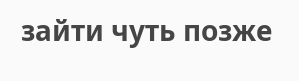зайти чуть позже